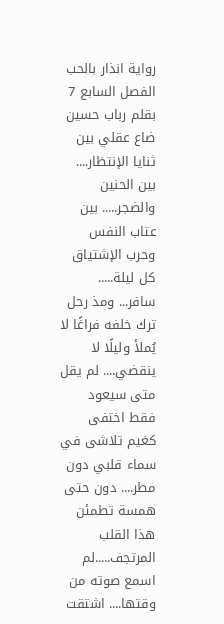رواية انذار بالحب الفصل السابع 7 بقلم رباب حسين
ضاع عقلي بين ثنايا الإنتظار.... بين الحنين والضجر..... بين عتاب النفس وحرب الإشتياق كل ليلة..... سافر... ومذ رحل ترك خلفه فراغًا لا يُملأ وليلًا لا ينقضي.... لم يقل متى سيعود فقط اختفى كغيم تلاشى في سماء قلبي دون مطر.... دون حتى همسة تطمئن هذا القلب المرتجف.....لم اسمع صوته من وقتها.... اشتقت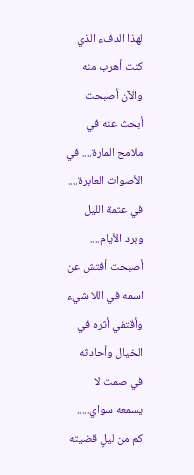لهذا الدفء الذي كنت أهرب منه والآن أصبحت أبحث عنه في ملامح المارة.... في الأصوات العابرة.... في عتمة الليل وبرد الأيام.... أصبحت أفتش عن اسمه في اللا شيء وأقتفي أثره في الخيال وأحادثه في صمت لا يسمعه سواي..... كم من ليلٍ قضيته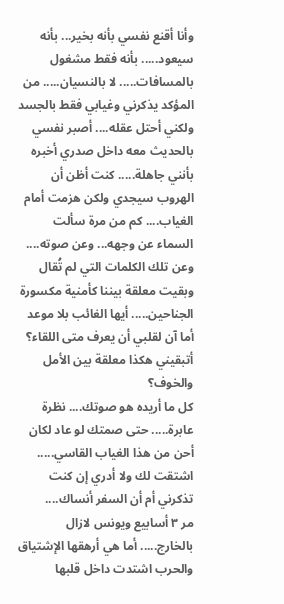وأنا أقنع نفسي بأنه بخير... بأنه سيعود..... بأنه فقط مشغول بالمسافات..... لا بالنسيان..... من المؤكد يذكرني وغيابي فقط بالجسد ولكني أحتل عقله.... أصبر نفسي بالحديث معه داخل صدري أخبره بأنني جاهلة..... كنت أظن أن الهروب سيجدي ولكن هزمت أمام الغياب.... كم من مرة سألت السماء عن وجهه... وعن صوته.... وعن تلك الكلمات التي لم تُقال وبقيت معلقة بيننا كأمنية مكسورة الجناحين..... أيها الغائب بلا موعد أما آن لقلبي أن يعرف متى اللقاء؟ أتبقيني هكذا معلقة بين الأمل والخوف؟
كل ما أريده هو صوتك.... نظرة عابرة..... حتى صمتك لو عاد لكان أحن من هذا الغياب القاسي..... اشتقت لك ولا أدري إن كنت تذكرني أم أن السفر أنساك....
مر ٣ أسابيع ويونس لازال بالخارج..... أما هي أرهقها الإشتياق والحرب اشتدت داخل قلبها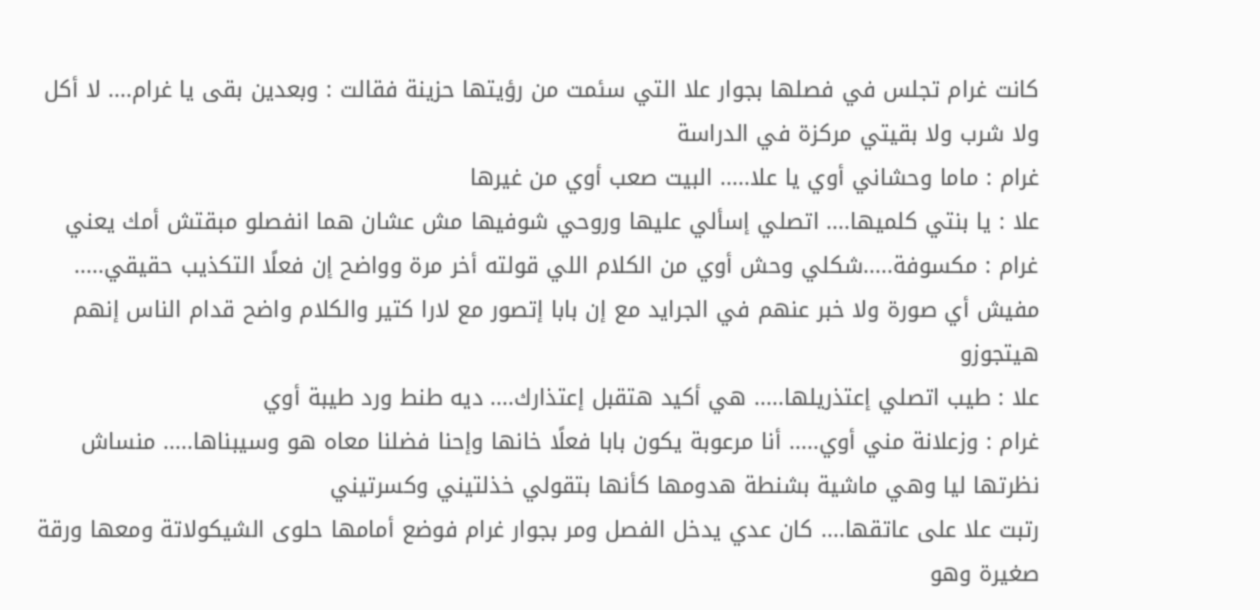كانت غرام تجلس في فصلها بجوار علا التي سئمت من رؤيتها حزينة فقالت : وبعدين بقى يا غرام.... لا أكل ولا شرب ولا بقيتي مركزة في الدراسة
غرام : ماما وحشاني أوي يا علا..... البيت صعب أوي من غيرها
علا : يا بنتي كلميها.... اتصلي إسألي عليها وروحي شوفيها مش عشان هما انفصلو مبقتش أمك يعني
غرام : مكسوفة.....شكلي وحش أوي من الكلام اللي قولته أخر مرة وواضح إن فعلًا التكذيب حقيقي..... مفيش أي صورة ولا خبر عنهم في الجرايد مع إن بابا إتصور مع لارا كتير والكلام واضح قدام الناس إنهم هيتجوزو
علا : طيب اتصلي إعتذريلها..... هي أكيد هتقبل إعتذارك.... ديه طنط ورد طيبة أوي
غرام : وزعلانة مني أوي..... أنا مرعوبة يكون بابا فعلًا خانها وإحنا فضلنا معاه هو وسيبناها..... منساش نظرتها ليا وهي ماشية بشنطة هدومها كأنها بتقولي خذلتيني وكسرتيني
رتبت علا على عاتقها.... كان عدي يدخل الفصل ومر بجوار غرام فوضع أمامها حلوى الشيكولاتة ومعها ورقة صغيرة وهو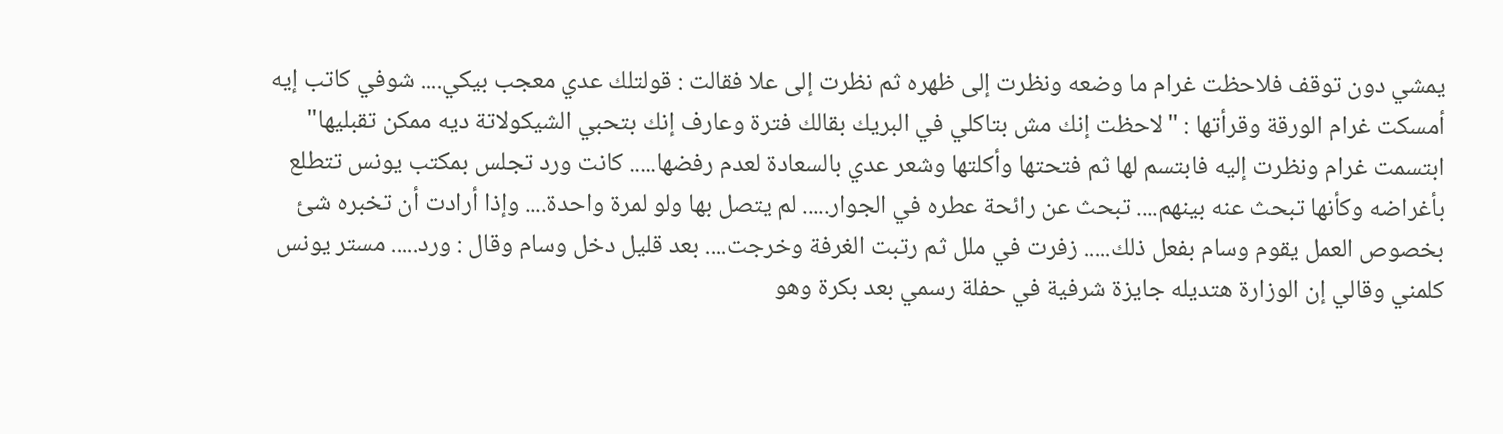يمشي دون توقف فلاحظت غرام ما وضعه ونظرت إلى ظهره ثم نظرت إلى علا فقالت : قولتلك عدي معجب بيكي.... شوفي كاتب إيه
أمسكت غرام الورقة وقرأتها : "لاحظت إنك مش بتاكلي في البريك بقالك فترة وعارف إنك بتحبي الشيكولاتة ديه ممكن تقبليها"
ابتسمت غرام ونظرت إليه فابتسم لها ثم فتحتها وأكلتها وشعر عدي بالسعادة لعدم رفضها..... كانت ورد تجلس بمكتب يونس تتطلع بأغراضه وكأنها تبحث عنه بينهم.... تبحث عن رائحة عطره في الجوار..... لم يتصل بها ولو لمرة واحدة.... وإذا أرادت أن تخبره شئ بخصوص العمل يقوم وسام بفعل ذلك..... زفرت في ملل ثم رتبت الغرفة وخرجت.... بعد قليل دخل وسام وقال : ورد..... مستر يونس كلمني وقالي إن الوزارة هتديله جايزة شرفية في حفلة رسمي بعد بكرة وهو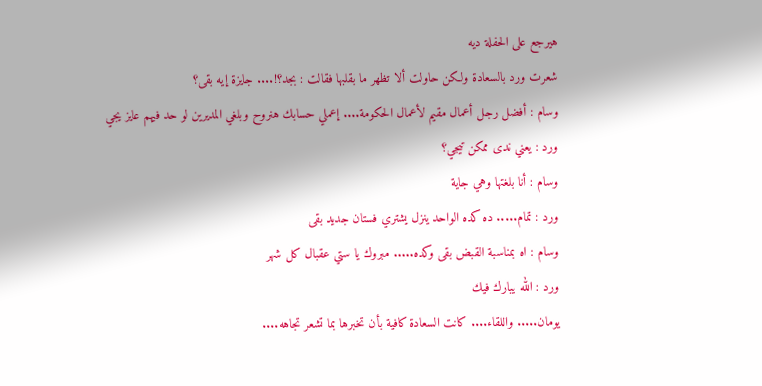هيرجع على الحفلة ديه
شعرت ورد بالسعادة ولكن حاولت ألا تظهر ما بقلبها فقالت : بجد؟!.... جايزة إيه بقى؟
وسام : أفضل رجل أعمال مقيم لأعمال الحكومة.... إعملي حسابك هنروح وبلغي المديرين لو حد فيهم عايز يجي
ورد : يعني ندى ممكن تيجي؟
وسام : أنا بلغتها وهي جاية
ورد : تمام..... ده كده الواحد ينزل يشتري فستان جديد بقى
وسام : اه بمناسبة القبض بقى وكده..... مبروك يا ستي عقبال كل شهر
ورد : الله يبارك فيك
يومان..... واللقاء.... كانت السعادة كافية بأن تخبرها بما تشعر تجاهه....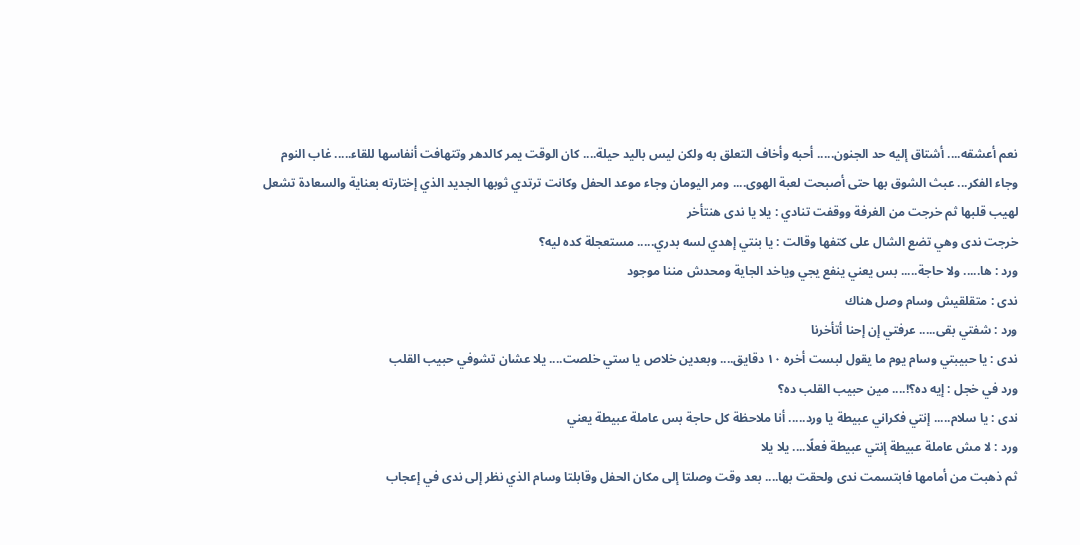نعم أعشقه.... أشتاق إليه حد الجنون..... أحبه وأخاف التعلق به ولكن ليس باليد حيلة.... كان الوقت يمر كالدهر وتتهافت أنفاسها للقاء..... غاب النوم وجاء الفكر... عبث الشوق بها حتى أصبحت لعبة الهوى.... ومر اليومان وجاء موعد الحفل وكانت ترتدي ثوبها الجديد الذي إختارته بعناية والسعادة تشعل لهيب قلبها ثم خرجت من الغرفة ووقفت تنادي : يلا يا ندى هنتأخر
خرجت ندى وهي تضع الشال على كتفها وقالت : يا بنتي إهدي لسه بدري..... مستعجلة كده ليه؟
ورد : ها..... ولا حاجة..... بس يعني ينفع يجي وياخد الجاية ومحدش مننا موجود
ندى : متقلقيش وسام وصل هناك
ورد : شفتي بقى..... عرفتي إن إحنا أتأخرنا
ندى : يا حبيبتي وسام يوم ما يقول لبست أخره ١٠ دقايق.... وبعدين خلاص يا ستي خلصت.... يلا عشان تشوفي حبيب القلب
ورد في خجل : إيه ده؟!.... مين حبيب القلب ده؟
ندى : يا سلام..... إنتي فكراني عبيطة يا ورد..... أنا ملاحظة كل حاجة بس عاملة عبيطة يعني
ورد : لا مش عاملة عبيطة إنتي عبيطة فعلًا.... يلا يلا
ثم ذهبت من أمامها فابتسمت ندى ولحقت بها.... بعد وقت وصلتا إلى مكان الحفل وقابلتا وسام الذي نظر إلى ندى في إعجاب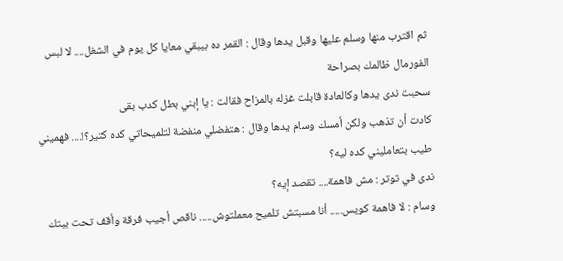ثم اقترب منها وسلم عليها وقبل يدها وقال : القمر ده بيبقي معايا كل يوم في الشغل.... لا لبس الفورمال ظالمك بصراحة
سحبت ندى يدها وكالعادة قابلت غزله بالمزاح فقالت : يا إبني بطل كدب بقى
كادت أن تذهب ولكن أمسك وسام يدها وقال : هتفضلي منفضة لتلميحاتي كده كتير؟!.... فهميني طيب بتعامليني كده ليه؟
ندى في توتر : مش فاهمة.... تقصد إيه؟
وسام : لا فاهمة كويس..... أنا مسبتش تلميح معملتوش..... ناقص أجيب فرقة وأقف تحت بيتك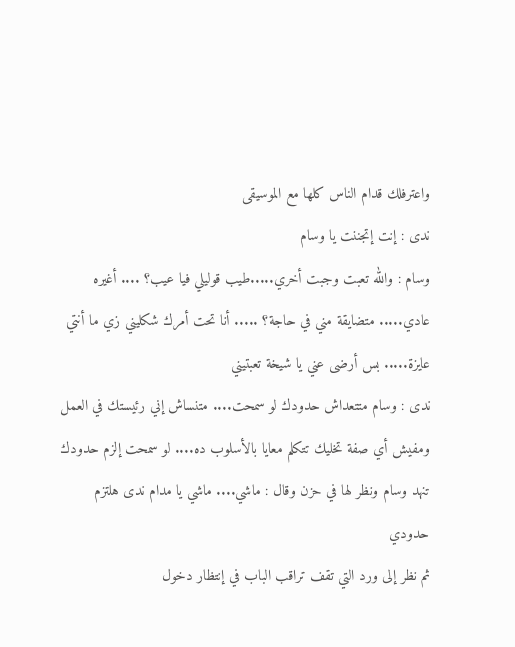واعترفلك قدام الناس كلها مع الموسيقى
ندى : إنت إتجننت يا وسام
وسام : والله تعبت وجبت أخري.....طيب قوليلي فيا عيب؟ .... أغيره عادي..... متضايقة مني في حاجة؟ ..... أنا تحت أمرك شكليني زي ما أنتي عايزة..... بس أرضى عني يا شيخة تعبتيني
ندى : وسام متتعداش حدودك لو سمحت.... متنساش إني رئيستك في العمل ومفيش أي صفة تخليك تتكلم معايا بالأسلوب ده.... لو سمحت إلزم حدودك
تنهد وسام ونظر لها في حزن وقال : ماشي.... ماشي يا مدام ندى هلتزم حدودي
ثم نظر إلى ورد التي تقف تراقب الباب في إنتظار دخول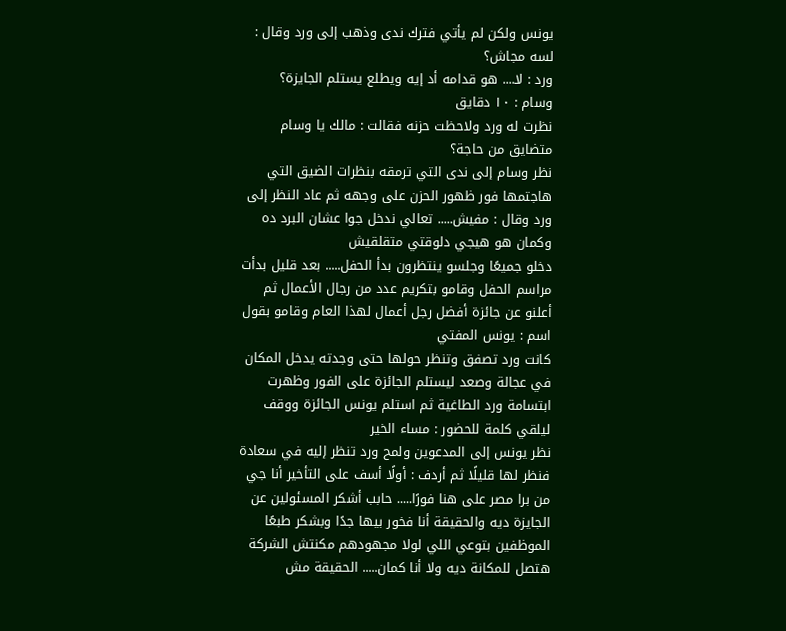يونس ولكن لم يأتي فترك ندى وذهب إلى ورد وقال : لسه مجاش؟
ورد : لا.... هو قدامه أد إيه ويطلع يستلم الجايزة؟
وسام : ١٠ دقايق
نظرت له ورد ولاحظت حزنه فقالت : مالك يا وسام متضايق من حاجة؟
نظر وسام إلى ندى التي ترمقه بنظرات الضيق التي هاجتمها فور ظهور الحزن على وجهه ثم عاد النظر إلى ورد وقال : مفيش..... تعالي ندخل جوا عشان البرد ده وكمان هو هيجي دلوقتي متقلقيش
دخلو جميعًا وجلسو ينتظرون بدأ الحفل..... بعد قليل بدأت مراسم الحفل وقامو بتكريم عدد من رجال الأعمال ثم أعلنو عن جائزة أفضل رجل أعمال لهذا العام وقامو بقول اسم : يونس المفتي
كانت ورد تصفق وتنظر حولها حتى وجدته يدخل المكان في عجالة وصعد ليستلم الجائزة على الفور وظهرت ابتسامة ورد الطاغية ثم استلم يونس الجائزة ووقف ليلقي كلمة للحضور : مساء الخير
نظر يونس إلى المدعوين ولمح ورد تنظر إليه في سعادة فنظر لها قليلًا ثم أردف : أولًا أسف على التأخير أنا جي من برا مصر على هنا فورًا..... حابب أشكر المسئولين عن الجايزة ديه والحقيقة أنا فخور بيها جدًا وبشكر طبعًا الموظفين بتوعي اللي لولا مجهودهم مكنتش الشركة هتصل للمكانة ديه ولا أنا كمان..... الحقيقة مش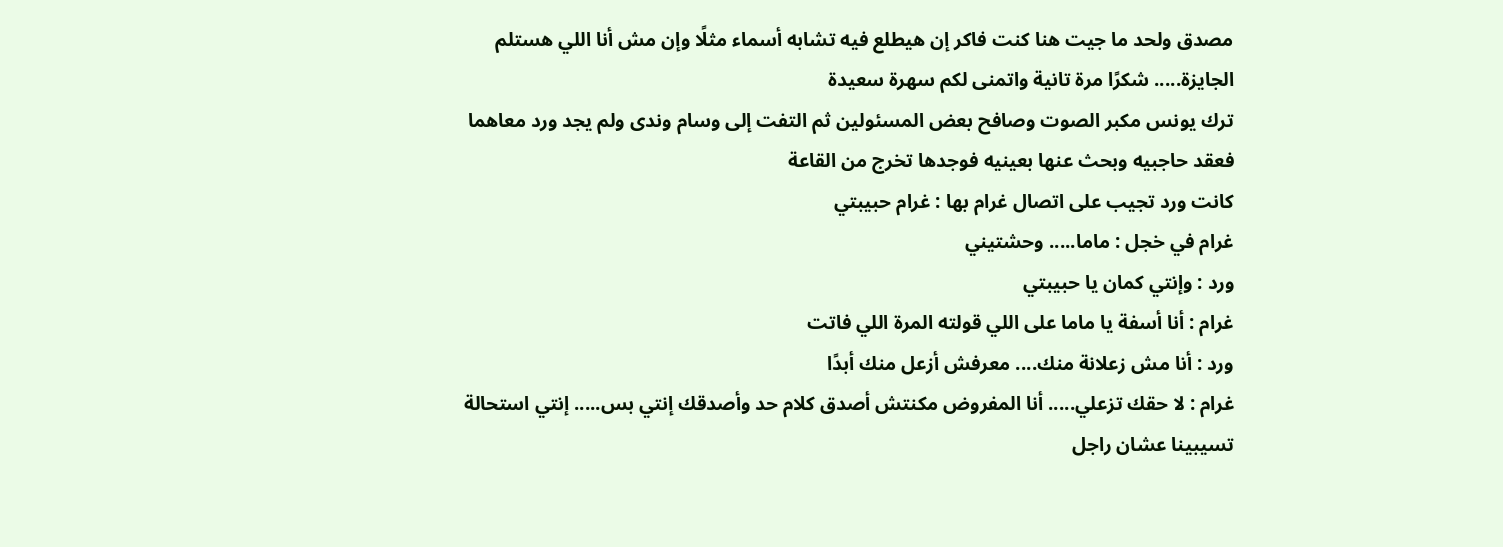مصدق ولحد ما جيت هنا كنت فاكر إن هيطلع فيه تشابه أسماء مثلًا وإن مش أنا اللي هستلم الجايزة..... شكرًا مرة تانية واتمنى لكم سهرة سعيدة
ترك يونس مكبر الصوت وصافح بعض المسئولين ثم التفت إلى وسام وندى ولم يجد ورد معاهما فعقد حاجبيه وبحث عنها بعينيه فوجدها تخرج من القاعة
كانت ورد تجيب على اتصال غرام بها : غرام حبيبتي
غرام في خجل : ماما..... وحشتيني
ورد : وإنتي كمان يا حبيبتي
غرام : أنا أسفة يا ماما على اللي قولته المرة اللي فاتت
ورد : أنا مش زعلانة منك.... معرفش أزعل منك أبدًا
غرام : لا حقك تزعلي..... أنا المفروض مكنتش أصدق كلام حد وأصدقك إنتي بس..... إنتي استحالة تسيبينا عشان راجل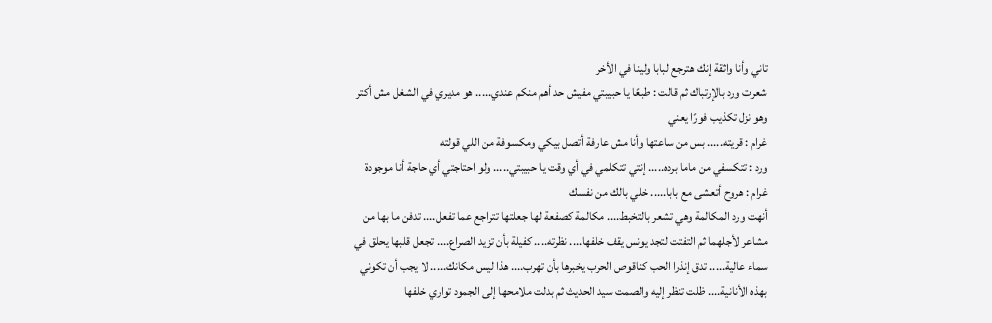تاني وأنا واثقة إنك هترجع لبابا ولينا في الأخر
شعرت ورد بالإرتباك ثم قالت : طبعًا يا حبيبتي مفيش حد أهم منكم عندي..... هو مديري في الشغل مش أكتر وهو نزل تكذيب فورًا يعني
غرام : قريته..... بس من ساعتها وأنا مش عارفة أتصل بيكي ومكسوفة من اللي قولته
ورد : تتكسفي من ماما برده..... إنتي تتكلمي في أي وقت يا حبيبتي..... ولو احتاجتي أي حاجة أنا موجودة
غرام : هروح أتعشى مع بابا..... خلي بالك من نفسك
أنهت ورد المكالمة وهي تشعر بالتخبط.... مكالمة كصفعة لها جعلتها تتراجع عما تفعل.... تدفن ما بها من مشاعر لأجلهما ثم التفتت لتجد يونس يقف خلفها.... نظرته.... كفيلة بأن تزيد الصراع.... تجعل قلبها يحلق في سماء عالية..... تدق إنذرا الحب كناقوص الحرب يخبرها بأن تهرب.... هذا ليس مكانك..... لا يجب أن تكوني بهذه الأنانية.... ظلت تنظر إليه والصمت سيد الحديث ثم بدلت ملامحها إلى الجمود تواري خلفها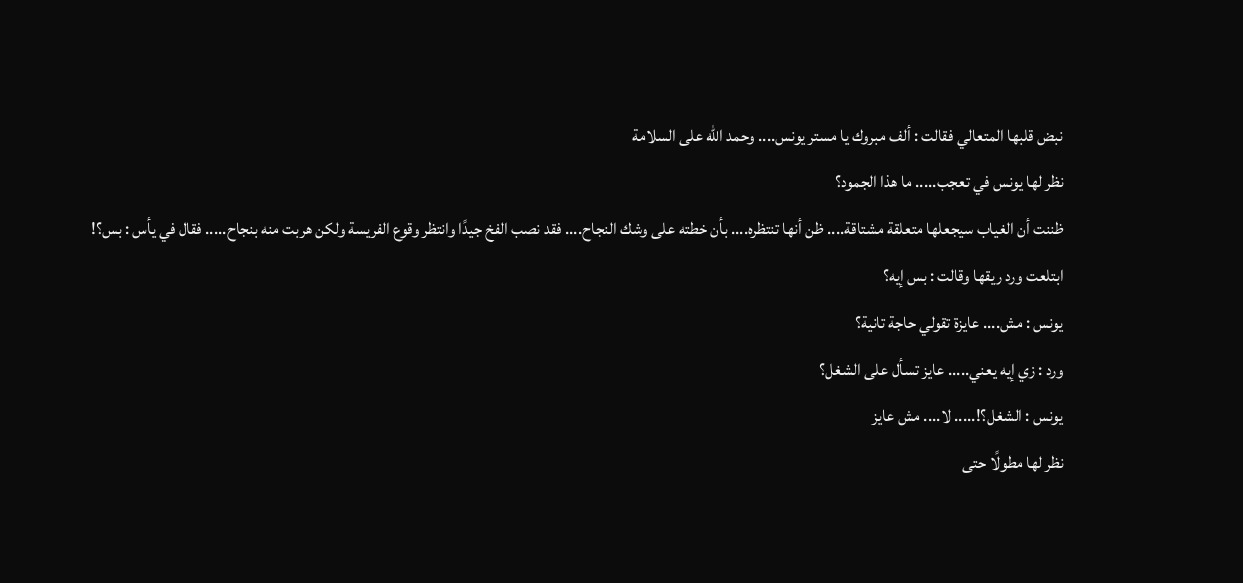نبض قلبها المتعالي فقالت : ألف مبروك يا مستر يونس.... وحمد الله على السلامة
نظر لها يونس في تعجب..... ما هذا الجمود؟
ظننت أن الغياب سيجعلها متعلقة مشتاقة.... ظن أنها تنتظره.... بأن خطته على وشك النجاح.... فقد نصب الفخ جيدًا وانتظر وقوع الفريسة ولكن هربت منه بنجاح..... فقال في يأس : بس؟!
ابتلعت ورد ريقها وقالت : بس إيه؟
يونس : مش.... عايزة تقولي حاجة تانية؟
ورد : زي إيه يعني..... عايز تسأل على الشغل؟
يونس : الشغل؟!..... لا.... مش عايز
نظر لها مطولًا حتى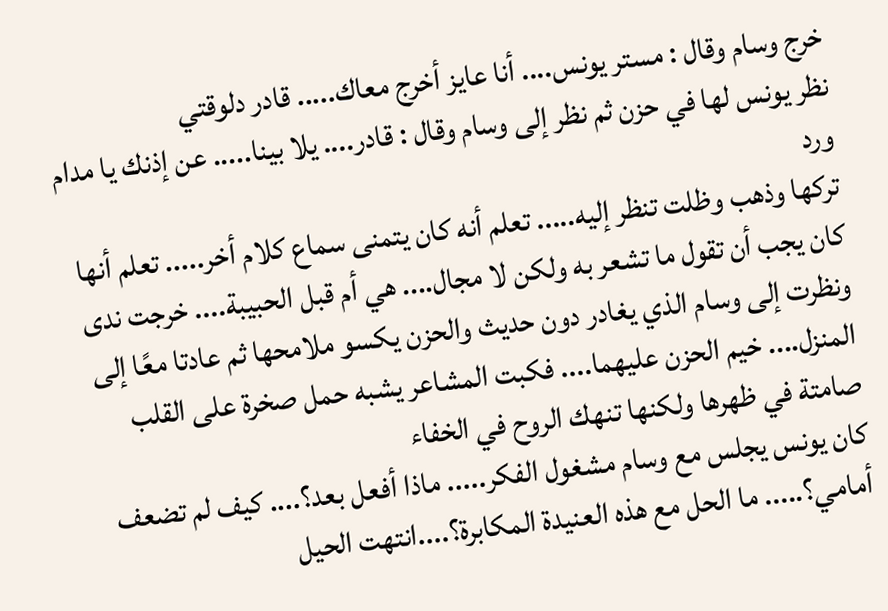خرج وسام وقال : مستر يونس.... أنا عايز أخرج معاك..... قادر دلوقتي
نظر يونس لها في حزن ثم نظر إلى وسام وقال : قادر.... يلا بينا..... عن إذنك يا مدام ورد
تركها وذهب وظلت تنظر إليه..... تعلم أنه كان يتمنى سماع كلام أخر..... تعلم أنها كان يجب أن تقول ما تشعر به ولكن لا مجال.... هي أم قبل الحبيبة.... خرجت ندى ونظرت إلى وسام الذي يغادر دون حديث والحزن يكسو ملامحها ثم عادتا معًا إلى المنزل.... خيم الحزن عليهما.... فكبت المشاعر يشبه حمل صخرة على القلب صامتة في ظهرها ولكنها تنهك الروح في الخفاء
كان يونس يجلس مع وسام مشغول الفكر..... ماذا أفعل بعد؟.... كيف لم تضعف أمامي؟..... ما الحل مع هذه العنيدة المكابرة؟....انتهت الحيل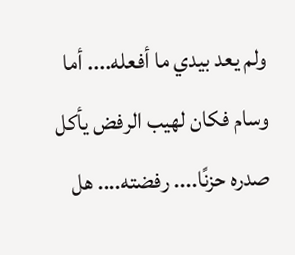ولم يعد بيدي ما أفعله.... أما وسام فكان لهيب الرفض يأكل صدره حزنًا.... رفضته.... هل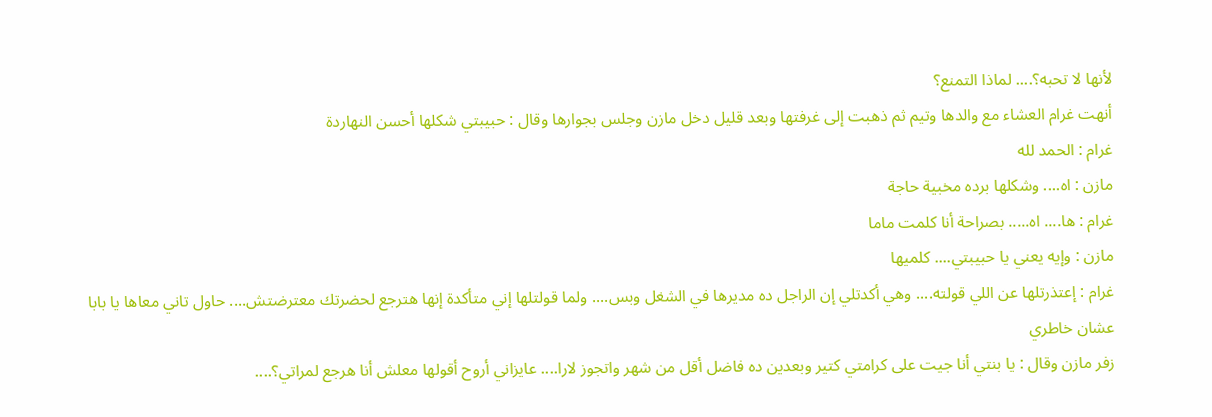لأنها لا تحبه؟.... لماذا التمنع؟
أنهت غرام العشاء مع والدها وتيم ثم ذهبت إلى غرفتها وبعد قليل دخل مازن وجلس بجوارها وقال : حبيبتي شكلها أحسن النهاردة
غرام : الحمد لله
مازن : اه.... وشكلها برده مخبية حاجة
غرام : ها.... اه..... بصراحة أنا كلمت ماما
مازن : وإيه يعني يا حبيبتي.... كلميها
غرام : إعتذرتلها عن اللي قولته.... وهي أكدتلي إن الراجل ده مديرها في الشغل وبس.... ولما قولتلها إني متأكدة إنها هترجع لحضرتك معترضتش.... حاول تاني معاها يا بابا عشان خاطري
زفر مازن وقال : يا بنتي أنا جيت على كرامتي كتير وبعدين ده فاضل أقل من شهر واتجوز لارا.... عايزاني أروح أقولها معلش أنا هرجع لمراتي؟....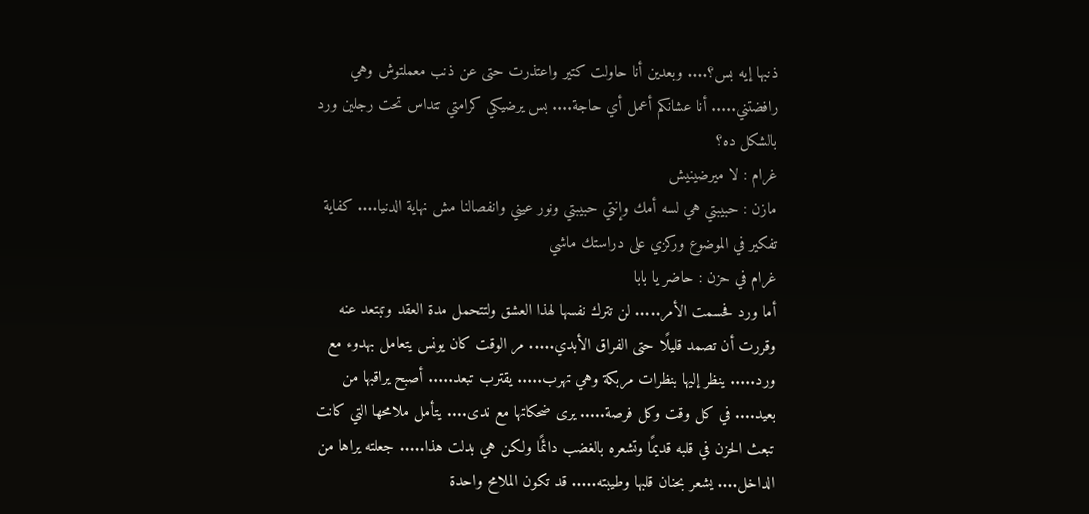ذنبها إيه بس؟.... وبعدين أنا حاولت كتير واعتذرت حتى عن ذنب معملتوش وهي رافضتني..... أنا عشانكم أعمل أي حاجة.... بس يرضيكي كرامتي تتداس تحت رجلين ورد بالشكل ده؟
غرام : لا ميرضينيش
مازن : حبيبتي هي لسه أمك وإنتي حبيبتي ونور عيني وانفصالنا مش نهاية الدنيا.... كفاية تفكير في الموضوع وركزي على دراستك ماشي
غرام في حزن : حاضر يا بابا
أما ورد فحسمت الأمر..... لن تترك نفسها لهذا العشق ولتتحمل مدة العقد وتبتعد عنه وقررت أن تصمد قليلًا حتى الفراق الأبدي..... مر الوقت كان يونس يتعامل بهدوء مع ورد..... ينظر إليها بنظرات مربكة وهي تهرب..... يقترب تبعد..... أصبح يراقبها من بعيد.... في كل وقت وكل فرصة..... يرى ضحكاتها مع ندى.... يتأمل ملامحها التي كانت تبعث الحزن في قلبه قديمًا وتشعره بالغضب دائمًا ولكن هي بدلت هذا..... جعلته يراها من الداخل.... يشعر بحنان قلبها وطيبته..... قد تكون الملامح واحدة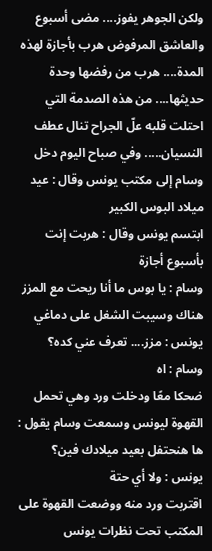ولكن الجوهر يفوز.... مضى أسبوع والعاشق المرفوض هرب بأجازة لهذه المدة.... هرب من رفضها وحدة حديثها.... من هذه الصدمة التي احتلت قلبه علّ الجراح تنال عطف النسيان..... وفي صباح اليوم دخل وسام إلى مكتب يونس وقال : عيد ميلاد البوس الكبير
ابتسم يونس وقال : هربت إنت بأسبوع أجازة
وسام : يا بوس ما أنا ريحت مع المزز هناك وسيبت الشغل على دماغي
يونس : مزز.... تعرف عني كده؟
وسام : اه
ضحكا معًا ودخلت ورد وهي تحمل القهوة ليونس وسمعت وسام يقول : ها هنحتفل بعيد ميلادك فين؟
يونس : ولا أي حتة
اقتربت ورد منه ووضعت القهوة على المكتب تحت نظرات يونس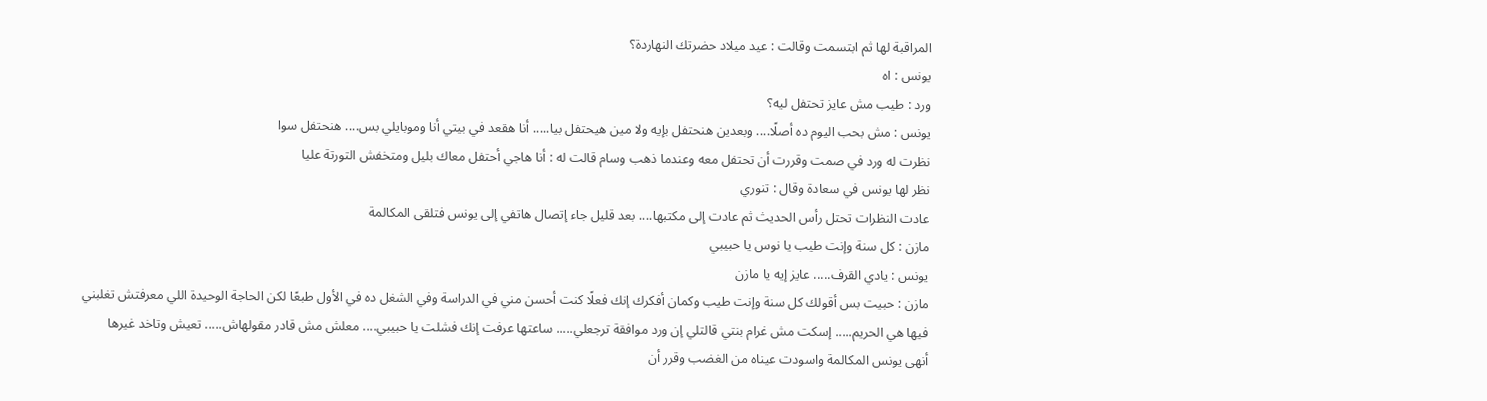المراقبة لها ثم ابتسمت وقالت : عيد ميلاد حضرتك النهاردة؟
يونس : اه
ورد : طيب مش عايز تحتفل ليه؟
يونس : مش بحب اليوم ده أصلًا.... وبعدين هنحتفل بإيه ولا مين هيحتفل بيا..... أنا هقعد في بيتي أنا وموبايلي بس.... هنحتفل سوا
نظرت له ورد في صمت وقررت أن تحتفل معه وعندما ذهب وسام قالت له : أنا هاجي أحتفل معاك بليل ومتخفش التورتة عليا
نظر لها يونس في سعادة وقال : تنوري
عادت النظرات تحتل رأس الحديث ثم عادت إلى مكتبها.... بعد قليل جاء إتصال هاتفي إلى يونس فتلقى المكالمة
مازن : كل سنة وإنت طيب يا نوس يا حبيبي
يونس : يادي القرف..... عايز إيه يا مازن
مازن : حبيت بس أقولك كل سنة وإنت طيب وكمان أفكرك إنك فعلًا كنت أحسن مني في الدراسة وفي الشغل ده في الأول طبعًا لكن الحاجة الوحيدة اللي معرفتش تغلبني فيها هي الحريم..... إسكت مش غرام بنتي قالتلي إن ورد موافقة ترجعلي..... ساعتها عرفت إنك فشلت يا حبيبي.... معلش مش قادر مقولهاش..... تعيش وتاخد غيرها
أنهى يونس المكالمة واسودت عيناه من الغضب وقرر أن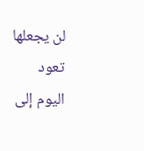لن يجعلها تعود اليوم إلى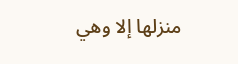منزلها إلا وهي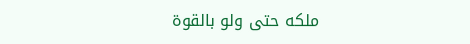ملكه حتى ولو بالقوة